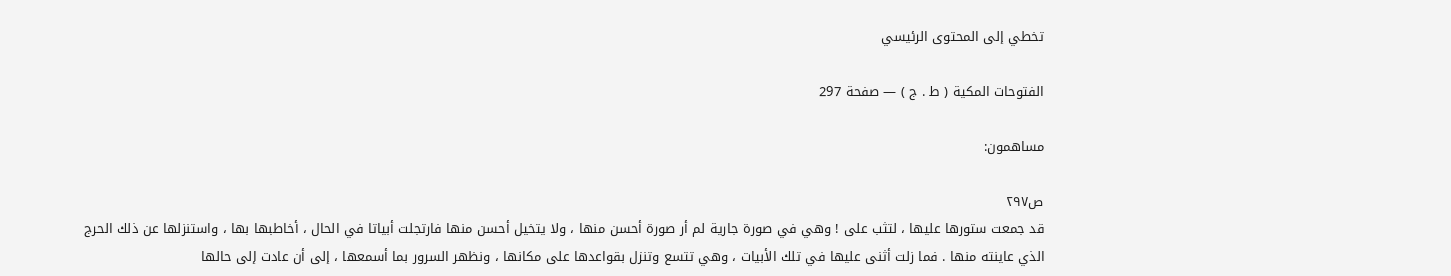تخطي إلى المحتوى الرئيسي

الفتوحات المكية ( ط . ج ) — صفحة 297

مساهمون:

ص٢٩٧
قد جمعت ستورها عليها ، لتثب على ! وهي في صورة جارية لم أر صورة أحسن منها ، ولا يتخيل أحسن منها فارتجلت أبياتا في الحال ، أخاطبها بها ، واستنزلها عن ذلك الحرج الذي عاينته منها . فما زلت أثنى عليها في تلك الأبيات ، وهي تتسع وتنزل بقواعدها على مكانها ، ونظهر السرور بما أسمعها ، إلى أن عادت إلى حالها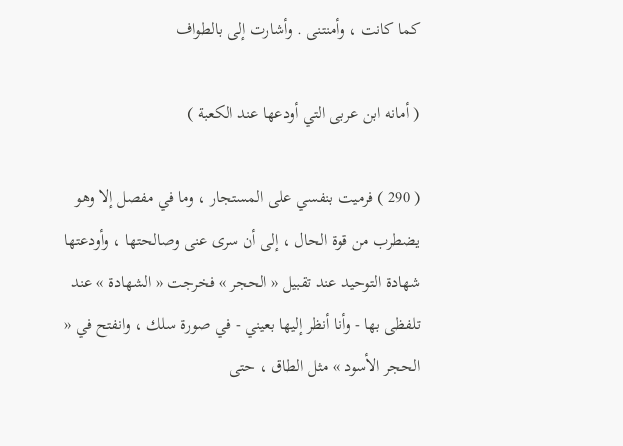كما كانت ، وأمنتنى . وأشارت إلى بالطواف

( أمانه ابن عربى التي أودعها عند الكعبة )

( 290 ) فرميت بنفسي على المستجار ، وما في مفصل إلا وهو يضطرب من قوة الحال ، إلى أن سرى عنى وصالحتها ، وأودعتها شهادة التوحيد عند تقبيل « الحجر » فخرجت « الشهادة » عند تلفظى بها - وأنا أنظر إليها بعيني - في صورة سلك ، وانفتح في « الحجر الأسود » مثل الطاق ، حتى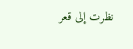نظرت إلى قعر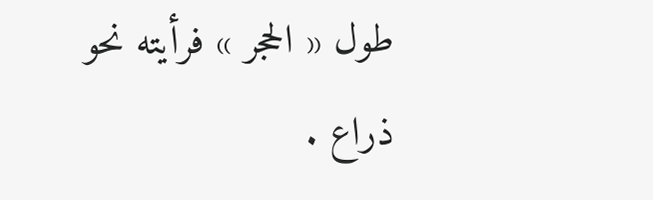طول « الحجر » فرأيته نحو ذراع .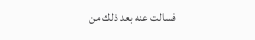فسالت عنه بعد ذلك من